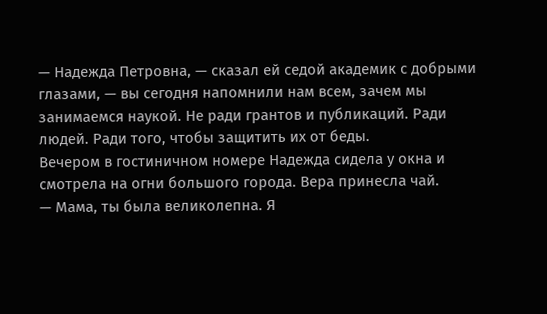— Надежда Петровна, — сказал ей седой академик с добрыми глазами, — вы сегодня напомнили нам всем, зачем мы занимаемся наукой. Не ради грантов и публикаций. Ради людей. Ради того, чтобы защитить их от беды.
Вечером в гостиничном номере Надежда сидела у окна и смотрела на огни большого города. Вера принесла чай.
— Мама, ты была великолепна. Я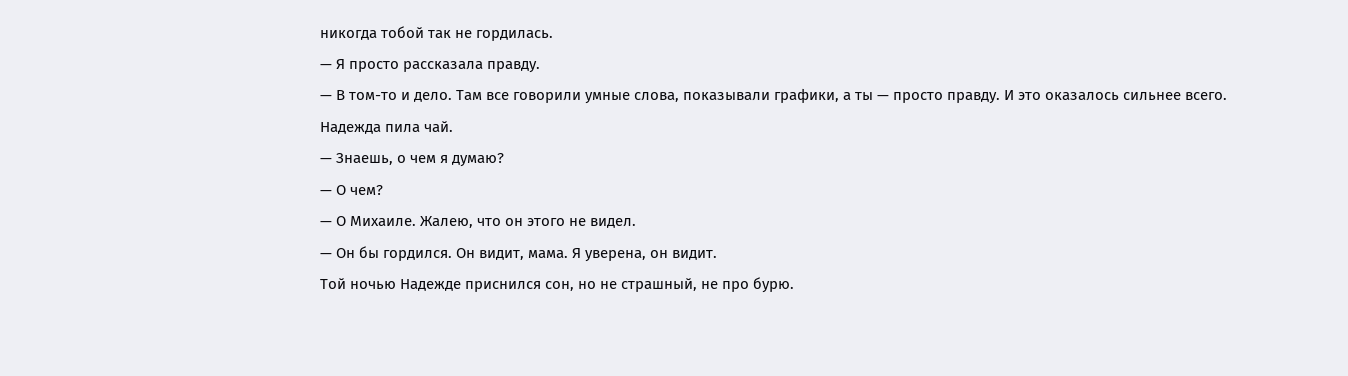никогда тобой так не гордилась.
— Я просто рассказала правду.
— В том-то и дело. Там все говорили умные слова, показывали графики, а ты — просто правду. И это оказалось сильнее всего.
Надежда пила чай.
— Знаешь, о чем я думаю?
— О чем?
— О Михаиле. Жалею, что он этого не видел.
— Он бы гордился. Он видит, мама. Я уверена, он видит.
Той ночью Надежде приснился сон, но не страшный, не про бурю.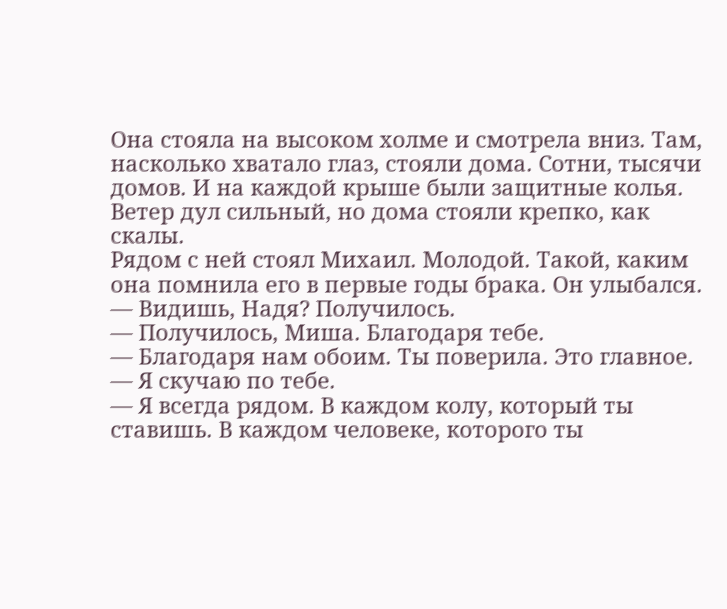Она стояла на высоком холме и смотрела вниз. Там, насколько хватало глаз, стояли дома. Сотни, тысячи домов. И на каждой крыше были защитные колья. Ветер дул сильный, но дома стояли крепко, как скалы.
Рядом с ней стоял Михаил. Молодой. Такой, каким она помнила его в первые годы брака. Он улыбался.
— Видишь, Надя? Получилось.
— Получилось, Миша. Благодаря тебе.
— Благодаря нам обоим. Ты поверила. Это главное.
— Я скучаю по тебе.
— Я всегда рядом. В каждом колу, который ты ставишь. В каждом человеке, которого ты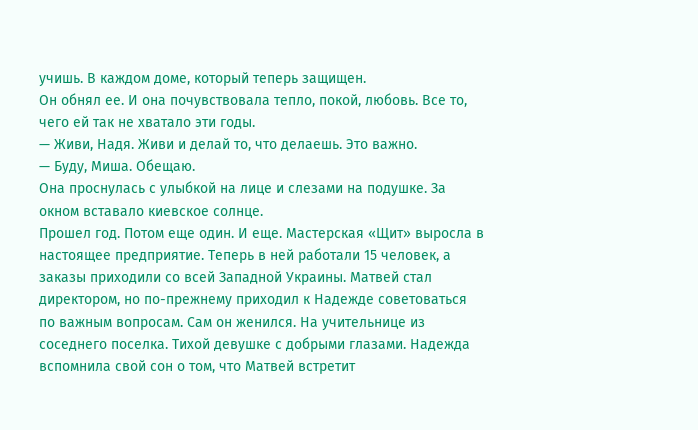учишь. В каждом доме, который теперь защищен.
Он обнял ее. И она почувствовала тепло, покой, любовь. Все то, чего ей так не хватало эти годы.
— Живи, Надя. Живи и делай то, что делаешь. Это важно.
— Буду, Миша. Обещаю.
Она проснулась с улыбкой на лице и слезами на подушке. За окном вставало киевское солнце.
Прошел год. Потом еще один. И еще. Мастерская «Щит» выросла в настоящее предприятие. Теперь в ней работали 15 человек, а заказы приходили со всей Западной Украины. Матвей стал директором, но по-прежнему приходил к Надежде советоваться по важным вопросам. Сам он женился. На учительнице из соседнего поселка. Тихой девушке с добрыми глазами. Надежда вспомнила свой сон о том, что Матвей встретит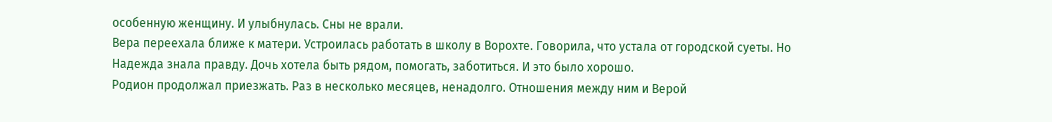особенную женщину. И улыбнулась. Сны не врали.
Вера переехала ближе к матери. Устроилась работать в школу в Ворохте. Говорила, что устала от городской суеты. Но Надежда знала правду. Дочь хотела быть рядом, помогать, заботиться. И это было хорошо.
Родион продолжал приезжать. Раз в несколько месяцев, ненадолго. Отношения между ним и Верой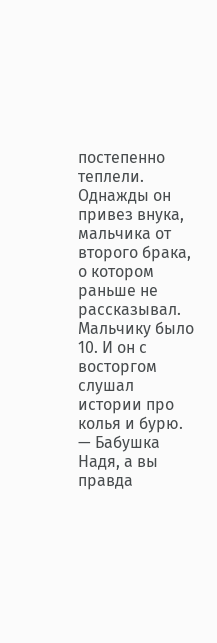постепенно теплели. Однажды он привез внука, мальчика от второго брака, о котором раньше не рассказывал. Мальчику было 10. И он с восторгом слушал истории про колья и бурю.
— Бабушка Надя, а вы правда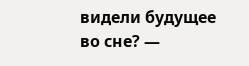видели будущее во сне? —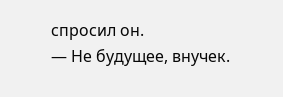спросил он.
— Не будущее, внучек.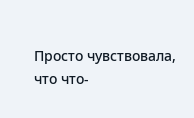Просто чувствовала, что что-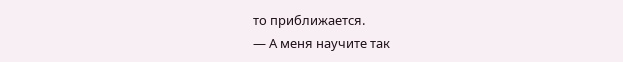то приближается.
— А меня научите так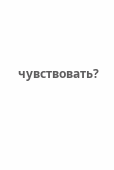чувствовать?